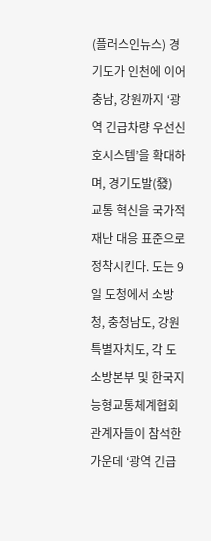(플러스인뉴스) 경기도가 인천에 이어 충남, 강원까지 ‘광역 긴급차량 우선신호시스템’을 확대하며, 경기도발(發) 교통 혁신을 국가적 재난 대응 표준으로 정착시킨다. 도는 9일 도청에서 소방청, 충청남도, 강원특별자치도, 각 도 소방본부 및 한국지능형교통체계협회 관계자들이 참석한 가운데 ‘광역 긴급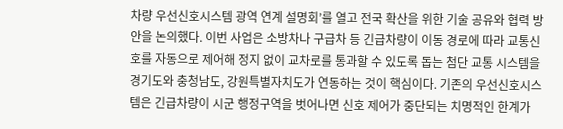차량 우선신호시스템 광역 연계 설명회’를 열고 전국 확산을 위한 기술 공유와 협력 방안을 논의했다. 이번 사업은 소방차나 구급차 등 긴급차량이 이동 경로에 따라 교통신호를 자동으로 제어해 정지 없이 교차로를 통과할 수 있도록 돕는 첨단 교통 시스템을 경기도와 충청남도, 강원특별자치도가 연동하는 것이 핵심이다. 기존의 우선신호시스템은 긴급차량이 시군 행정구역을 벗어나면 신호 제어가 중단되는 치명적인 한계가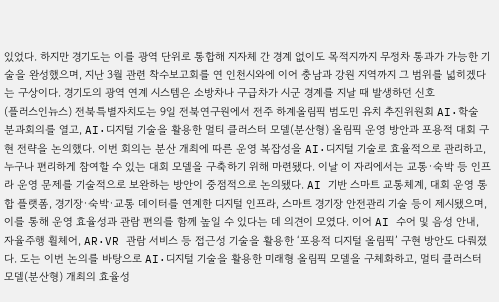있었다. 하지만 경기도는 이를 광역 단위로 통합해 지자체 간 경계 없이도 목적지까지 무정차 통과가 가능한 기술을 완성했으며, 지난 3월 관련 착수보고회를 연 인천시와에 이어 충남과 강원 지역까지 그 범위를 넓히겠다는 구상이다. 경기도의 광역 연계 시스템은 소방차나 구급차가 시군 경계를 지날 때 발생하던 신호
(플러스인뉴스) 전북특별자치도는 9일 전북연구원에서 전주 하계올림픽 범도민 유치 추진위원회 AI·학술 분과회의를 열고, AI·디지털 기술을 활용한 멀티 클러스터 모델(분산형) 올림픽 운영 방안과 포용적 대회 구현 전략을 논의했다. 이번 회의는 분산 개최에 따른 운영 복잡성을 AI·디지털 기술로 효율적으로 관리하고, 누구나 편리하게 참여할 수 있는 대회 모델을 구축하기 위해 마련됐다. 이날 이 자리에서는 교통·숙박 등 인프라 운영 문제를 기술적으로 보완하는 방안이 중점적으로 논의됐다. AI 기반 스마트 교통체계, 대회 운영 통합 플랫폼, 경기장·숙박·교통 데이터를 연계한 디지털 인프라, 스마트 경기장 안전관리 기술 등이 제시됐으며, 이를 통해 운영 효율성과 관람 편의를 함께 높일 수 있다는 데 의견이 모였다. 이어 AI 수어 및 음성 안내, 자율주행 휠체어, AR·VR 관람 서비스 등 접근성 기술을 활용한 ‘포용적 디지털 올림픽’ 구현 방안도 다뤄졌다. 도는 이번 논의를 바탕으로 AI·디지털 기술을 활용한 미래형 올림픽 모델을 구체화하고, 멀티 클러스터 모델(분산형) 개최의 효율성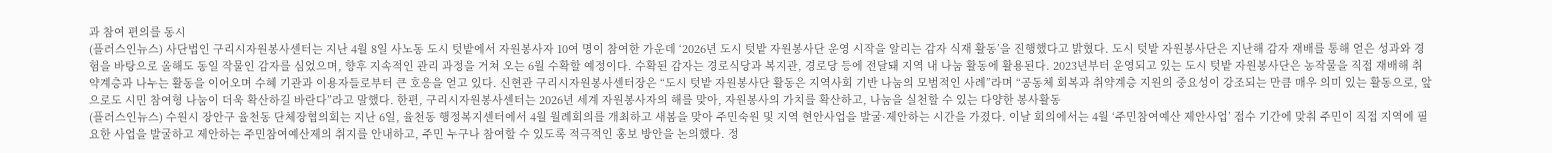과 참여 편의를 동시
(플러스인뉴스) 사단법인 구리시자원봉사센터는 지난 4월 8일 사노동 도시 텃밭에서 자원봉사자 10여 명이 참여한 가운데 ‘2026년 도시 텃밭 자원봉사단 운영 시작을 알리는 감자 식재 활동’을 진행했다고 밝혔다. 도시 텃밭 자원봉사단은 지난해 감자 재배를 통해 얻은 성과와 경험을 바탕으로 올해도 동일 작물인 감자를 심었으며, 향후 지속적인 관리 과정을 거쳐 오는 6월 수확할 예정이다. 수확된 감자는 경로식당과 복지관, 경로당 등에 전달돼 지역 내 나눔 활동에 활용된다. 2023년부터 운영되고 있는 도시 텃밭 자원봉사단은 농작물을 직접 재배해 취약계층과 나누는 활동을 이어오며 수혜 기관과 이용자들로부터 큰 호응을 얻고 있다. 신현관 구리시자원봉사센터장은 “도시 텃밭 자원봉사단 활동은 지역사회 기반 나눔의 모범적인 사례”라며 “공동체 회복과 취약계층 지원의 중요성이 강조되는 만큼 매우 의미 있는 활동으로, 앞으로도 시민 참여형 나눔이 더욱 확산하길 바란다”라고 말했다. 한편, 구리시자원봉사센터는 2026년 세계 자원봉사자의 해를 맞아, 자원봉사의 가치를 확산하고, 나눔을 실천할 수 있는 다양한 봉사활동
(플러스인뉴스) 수원시 장안구 율천동 단체장협의회는 지난 6일, 율천동 행정복지센터에서 4월 월례회의를 개최하고 새봄을 맞아 주민숙원 및 지역 현안사업을 발굴·제안하는 시간을 가졌다. 이날 회의에서는 4월 ‘주민참여예산 제안사업’ 접수 기간에 맞춰 주민이 직접 지역에 필요한 사업을 발굴하고 제안하는 주민참여예산제의 취지를 안내하고, 주민 누구나 참여할 수 있도록 적극적인 홍보 방안을 논의했다. 정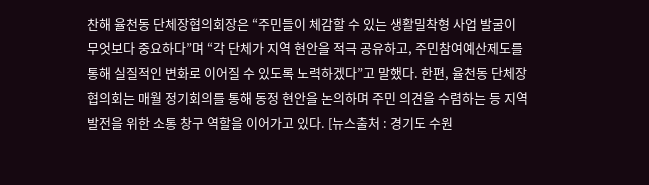찬해 율천동 단체장협의회장은 “주민들이 체감할 수 있는 생활밀착형 사업 발굴이 무엇보다 중요하다”며 “각 단체가 지역 현안을 적극 공유하고, 주민참여예산제도를 통해 실질적인 변화로 이어질 수 있도록 노력하겠다”고 말했다. 한편, 율천동 단체장협의회는 매월 정기회의를 통해 동정 현안을 논의하며 주민 의견을 수렴하는 등 지역 발전을 위한 소통 창구 역할을 이어가고 있다. [뉴스출처 : 경기도 수원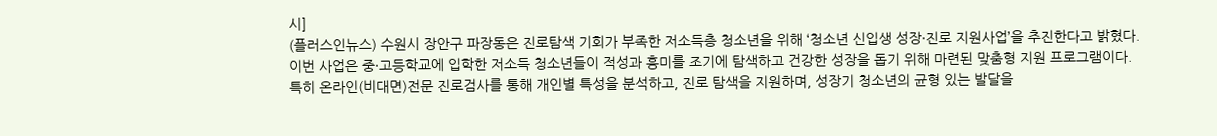시]
(플러스인뉴스) 수원시 장안구 파장동은 진로탐색 기회가 부족한 저소득층 청소년을 위해 ‘청소년 신입생 성장·진로 지원사업’을 추진한다고 밝혔다. 이번 사업은 중·고등학교에 입학한 저소득 청소년들이 적성과 흥미를 조기에 탐색하고 건강한 성장을 돕기 위해 마련된 맞춤형 지원 프로그램이다. 특히 온라인(비대면)전문 진로검사를 통해 개인별 특성을 분석하고, 진로 탐색을 지원하며, 성장기 청소년의 균형 있는 발달을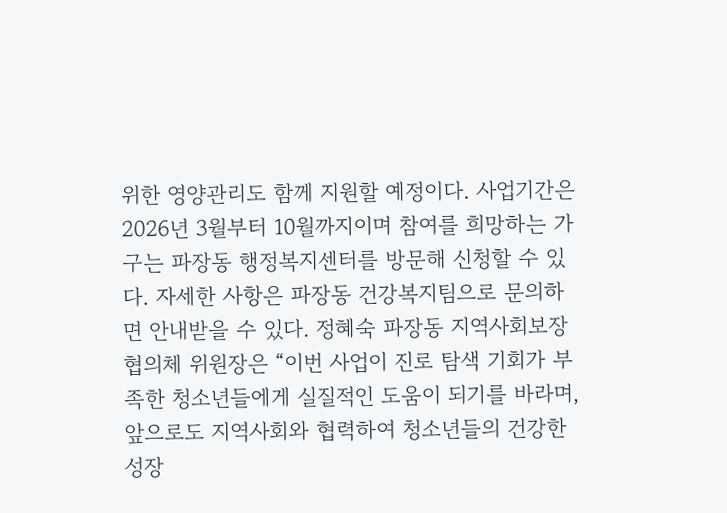위한 영양관리도 함께 지원할 예정이다. 사업기간은 2026년 3월부터 10월까지이며 참여를 희망하는 가구는 파장동 행정복지센터를 방문해 신청할 수 있다. 자세한 사항은 파장동 건강복지팀으로 문의하면 안내받을 수 있다. 정혜숙 파장동 지역사회보장협의체 위원장은 “이번 사업이 진로 탐색 기회가 부족한 청소년들에게 실질적인 도움이 되기를 바라며, 앞으로도 지역사회와 협력하여 청소년들의 건강한 성장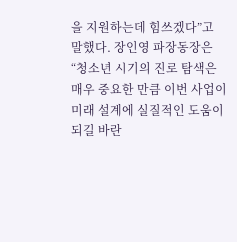을 지원하는데 힘쓰겠다”고 말했다. 장인영 파장동장은 “청소년 시기의 진로 탐색은 매우 중요한 만큼 이번 사업이 미래 설계에 실질적인 도움이 되길 바란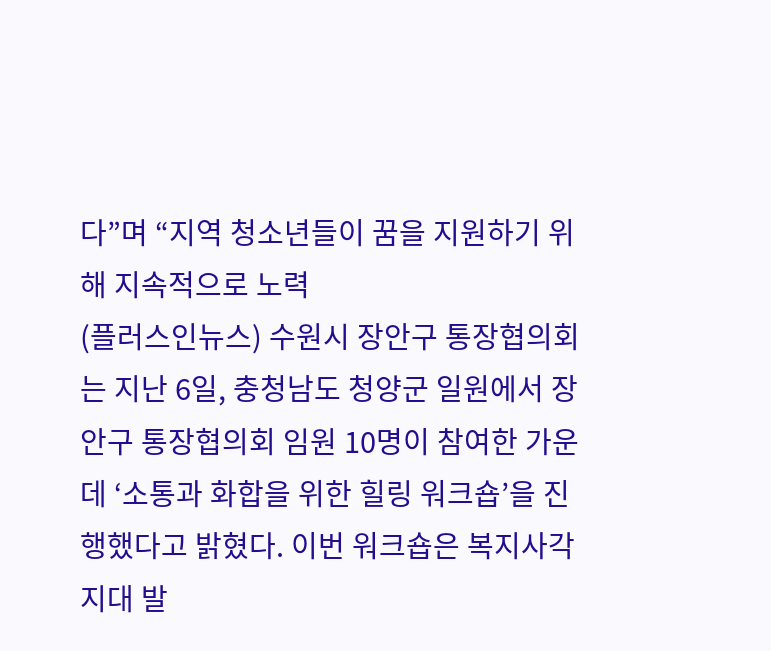다”며 “지역 청소년들이 꿈을 지원하기 위해 지속적으로 노력
(플러스인뉴스) 수원시 장안구 통장협의회는 지난 6일, 충청남도 청양군 일원에서 장안구 통장협의회 임원 10명이 참여한 가운데 ‘소통과 화합을 위한 힐링 워크숍’을 진행했다고 밝혔다. 이번 워크숍은 복지사각지대 발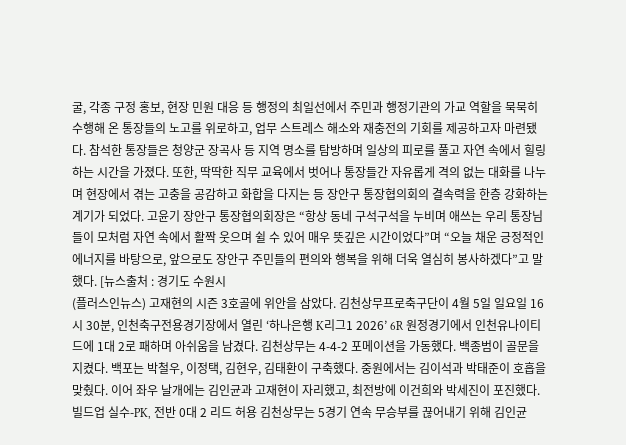굴, 각종 구정 홍보, 현장 민원 대응 등 행정의 최일선에서 주민과 행정기관의 가교 역할을 묵묵히 수행해 온 통장들의 노고를 위로하고, 업무 스트레스 해소와 재충전의 기회를 제공하고자 마련됐다. 참석한 통장들은 청양군 장곡사 등 지역 명소를 탐방하며 일상의 피로를 풀고 자연 속에서 힐링하는 시간을 가졌다. 또한, 딱딱한 직무 교육에서 벗어나 통장들간 자유롭게 격의 없는 대화를 나누며 현장에서 겪는 고충을 공감하고 화합을 다지는 등 장안구 통장협의회의 결속력을 한층 강화하는 계기가 되었다. 고윤기 장안구 통장협의회장은 “항상 동네 구석구석을 누비며 애쓰는 우리 통장님들이 모처럼 자연 속에서 활짝 웃으며 쉴 수 있어 매우 뜻깊은 시간이었다”며 “오늘 채운 긍정적인 에너지를 바탕으로, 앞으로도 장안구 주민들의 편의와 행복을 위해 더욱 열심히 봉사하겠다”고 말했다. [뉴스출처 : 경기도 수원시
(플러스인뉴스) 고재현의 시즌 3호골에 위안을 삼았다. 김천상무프로축구단이 4월 5일 일요일 16시 30분, 인천축구전용경기장에서 열린 ‘하나은행 K리그1 2026’ 6R 원정경기에서 인천유나이티드에 1대 2로 패하며 아쉬움을 남겼다. 김천상무는 4-4-2 포메이션을 가동했다. 백종범이 골문을 지켰다. 백포는 박철우, 이정택, 김현우, 김태환이 구축했다. 중원에서는 김이석과 박태준이 호흡을 맞췄다. 이어 좌우 날개에는 김인균과 고재현이 자리했고, 최전방에 이건희와 박세진이 포진했다. 빌드업 실수-PK, 전반 0대 2 리드 허용 김천상무는 5경기 연속 무승부를 끊어내기 위해 김인균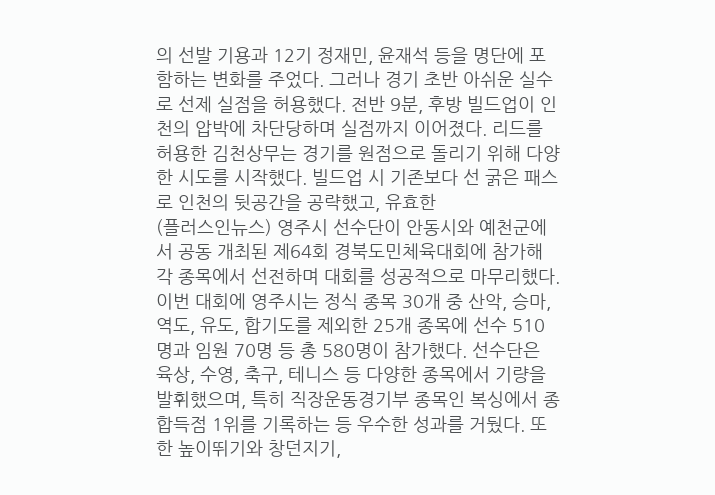의 선발 기용과 12기 정재민, 윤재석 등을 명단에 포함하는 변화를 주었다. 그러나 경기 초반 아쉬운 실수로 선제 실점을 허용했다. 전반 9분, 후방 빌드업이 인천의 압박에 차단당하며 실점까지 이어졌다. 리드를 허용한 김천상무는 경기를 원점으로 돌리기 위해 다양한 시도를 시작했다. 빌드업 시 기존보다 선 굵은 패스로 인천의 뒷공간을 공략했고, 유효한
(플러스인뉴스) 영주시 선수단이 안동시와 예천군에서 공동 개최된 제64회 경북도민체육대회에 참가해 각 종목에서 선전하며 대회를 성공적으로 마무리했다. 이번 대회에 영주시는 정식 종목 30개 중 산악, 승마, 역도, 유도, 합기도를 제외한 25개 종목에 선수 510명과 임원 70명 등 총 580명이 참가했다. 선수단은 육상, 수영, 축구, 테니스 등 다양한 종목에서 기량을 발휘했으며, 특히 직장운동경기부 종목인 복싱에서 종합득점 1위를 기록하는 등 우수한 성과를 거뒀다. 또한 높이뛰기와 창던지기,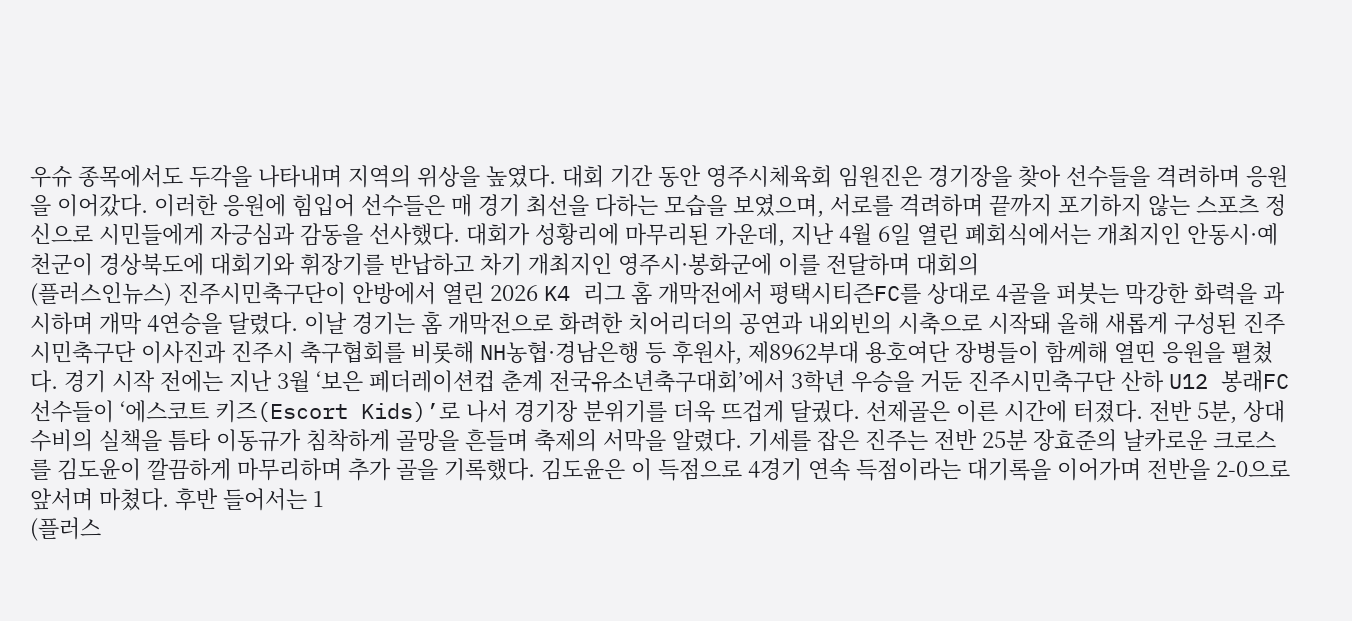우슈 종목에서도 두각을 나타내며 지역의 위상을 높였다. 대회 기간 동안 영주시체육회 임원진은 경기장을 찾아 선수들을 격려하며 응원을 이어갔다. 이러한 응원에 힘입어 선수들은 매 경기 최선을 다하는 모습을 보였으며, 서로를 격려하며 끝까지 포기하지 않는 스포츠 정신으로 시민들에게 자긍심과 감동을 선사했다. 대회가 성황리에 마무리된 가운데, 지난 4월 6일 열린 폐회식에서는 개최지인 안동시·예천군이 경상북도에 대회기와 휘장기를 반납하고 차기 개최지인 영주시·봉화군에 이를 전달하며 대회의
(플러스인뉴스) 진주시민축구단이 안방에서 열린 2026 K4 리그 홈 개막전에서 평택시티즌FC를 상대로 4골을 퍼붓는 막강한 화력을 과시하며 개막 4연승을 달렸다. 이날 경기는 홈 개막전으로 화려한 치어리더의 공연과 내외빈의 시축으로 시작돼 올해 새롭게 구성된 진주시민축구단 이사진과 진주시 축구협회를 비롯해 NH농협·경남은행 등 후원사, 제8962부대 용호여단 장병들이 함께해 열띤 응원을 펼쳤다. 경기 시작 전에는 지난 3월 ‘보은 페더레이션컵 춘계 전국유소년축구대회’에서 3학년 우승을 거둔 진주시민축구단 산하 U12 봉래FC 선수들이 ‘에스코트 키즈(Escort Kids)’로 나서 경기장 분위기를 더욱 뜨겁게 달궜다. 선제골은 이른 시간에 터졌다. 전반 5분, 상대 수비의 실책을 틈타 이동규가 침착하게 골망을 흔들며 축제의 서막을 알렸다. 기세를 잡은 진주는 전반 25분 장효준의 날카로운 크로스를 김도윤이 깔끔하게 마무리하며 추가 골을 기록했다. 김도윤은 이 득점으로 4경기 연속 득점이라는 대기록을 이어가며 전반을 2-0으로 앞서며 마쳤다. 후반 들어서는 1
(플러스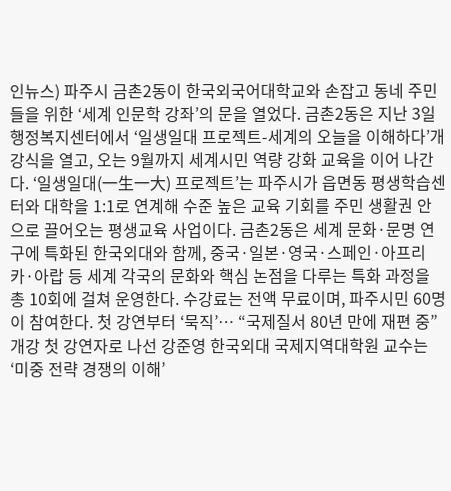인뉴스) 파주시 금촌2동이 한국외국어대학교와 손잡고 동네 주민들을 위한 ‘세계 인문학 강좌’의 문을 열었다. 금촌2동은 지난 3일 행정복지센터에서 ‘일생일대 프로젝트-세계의 오늘을 이해하다’개강식을 열고, 오는 9월까지 세계시민 역량 강화 교육을 이어 나간다. ‘일생일대(一生一大) 프로젝트’는 파주시가 읍면동 평생학습센터와 대학을 1:1로 연계해 수준 높은 교육 기회를 주민 생활권 안으로 끌어오는 평생교육 사업이다. 금촌2동은 세계 문화·문명 연구에 특화된 한국외대와 함께, 중국·일본·영국·스페인·아프리카·아랍 등 세계 각국의 문화와 핵심 논점을 다루는 특화 과정을 총 10회에 걸쳐 운영한다. 수강료는 전액 무료이며, 파주시민 60명이 참여한다. 첫 강연부터 ‘묵직’… “국제질서 80년 만에 재편 중” 개강 첫 강연자로 나선 강준영 한국외대 국제지역대학원 교수는 ‘미중 전략 경쟁의 이해’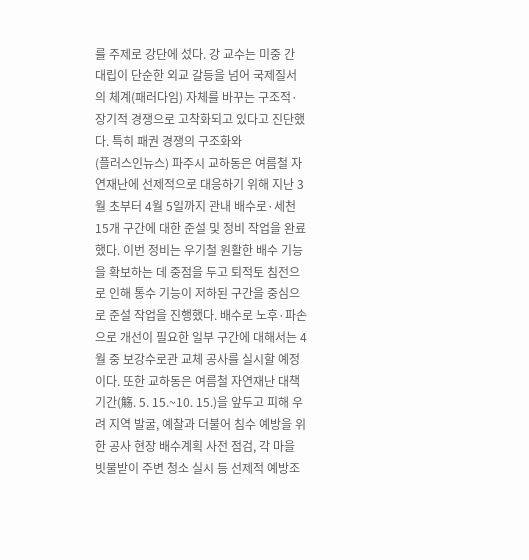를 주제로 강단에 섰다. 강 교수는 미중 간 대립이 단순한 외교 갈등을 넘어 국제질서의 체계(패러다임) 자체를 바꾸는 구조적·장기적 경쟁으로 고착화되고 있다고 진단했다. 특히 패권 경쟁의 구조화와
(플러스인뉴스) 파주시 교하동은 여름철 자연재난에 선제적으로 대응하기 위해 지난 3월 초부터 4월 5일까지 관내 배수로·세천 15개 구간에 대한 준설 및 정비 작업을 완료했다. 이번 정비는 우기철 원활한 배수 기능을 확보하는 데 중점을 두고 퇴적토 침전으로 인해 통수 기능이 저하된 구간을 중심으로 준설 작업을 진행했다. 배수로 노후·파손으로 개선이 필요한 일부 구간에 대해서는 4월 중 보강수로관 교체 공사를 실시할 예정이다. 또한 교하동은 여름철 자연재난 대책기간(觞. 5. 15.~10. 15.)을 앞두고 피해 우려 지역 발굴, 예찰과 더불어 침수 예방을 위한 공사 현장 배수계획 사전 점검, 각 마을 빗물받이 주변 청소 실시 등 선제적 예방조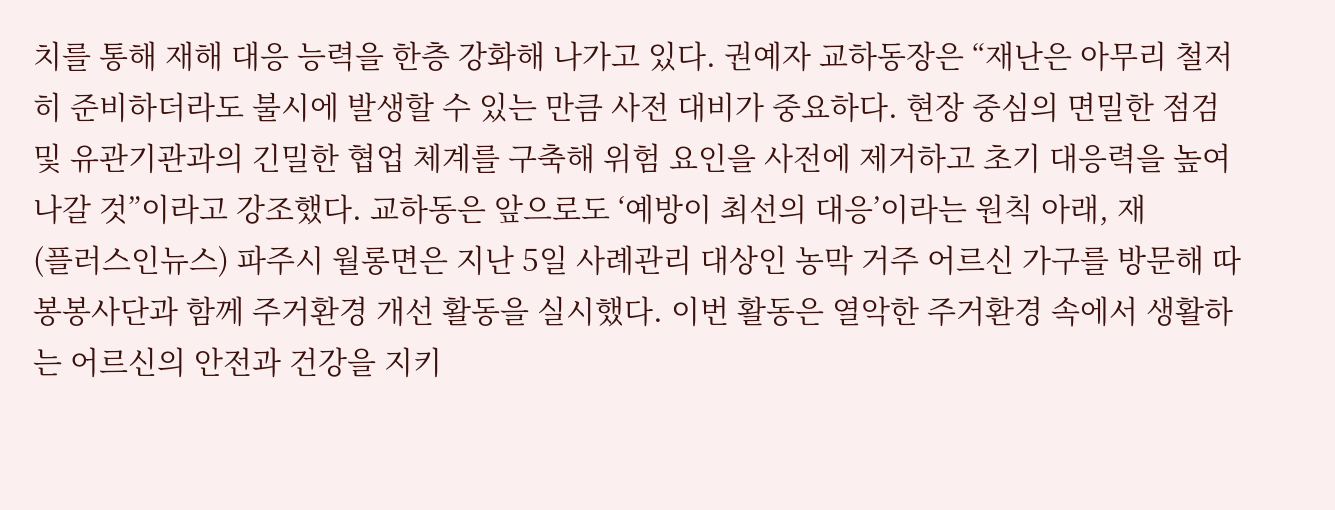치를 통해 재해 대응 능력을 한층 강화해 나가고 있다. 권예자 교하동장은 “재난은 아무리 철저히 준비하더라도 불시에 발생할 수 있는 만큼 사전 대비가 중요하다. 현장 중심의 면밀한 점검 및 유관기관과의 긴밀한 협업 체계를 구축해 위험 요인을 사전에 제거하고 초기 대응력을 높여나갈 것”이라고 강조했다. 교하동은 앞으로도 ‘예방이 최선의 대응’이라는 원칙 아래, 재
(플러스인뉴스) 파주시 월롱면은 지난 5일 사례관리 대상인 농막 거주 어르신 가구를 방문해 따봉봉사단과 함께 주거환경 개선 활동을 실시했다. 이번 활동은 열악한 주거환경 속에서 생활하는 어르신의 안전과 건강을 지키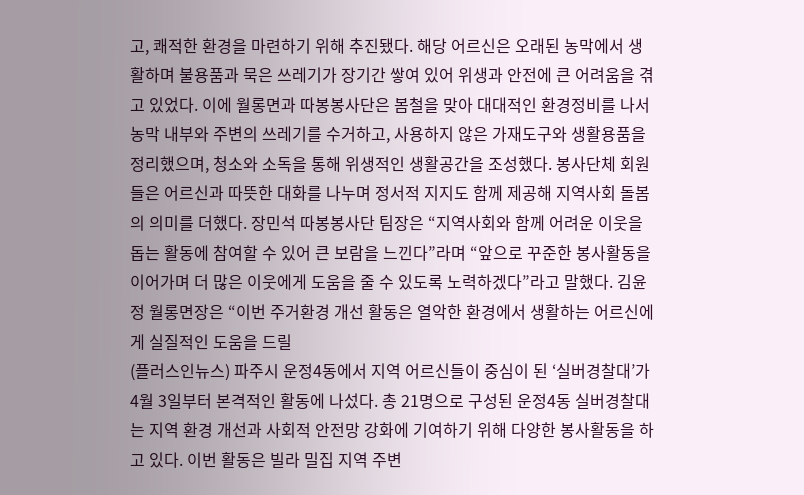고, 쾌적한 환경을 마련하기 위해 추진됐다. 해당 어르신은 오래된 농막에서 생활하며 불용품과 묵은 쓰레기가 장기간 쌓여 있어 위생과 안전에 큰 어려움을 겪고 있었다. 이에 월롱면과 따봉봉사단은 봄철을 맞아 대대적인 환경정비를 나서 농막 내부와 주변의 쓰레기를 수거하고, 사용하지 않은 가재도구와 생활용품을 정리했으며, 청소와 소독을 통해 위생적인 생활공간을 조성했다. 봉사단체 회원들은 어르신과 따뜻한 대화를 나누며 정서적 지지도 함께 제공해 지역사회 돌봄의 의미를 더했다. 장민석 따봉봉사단 팀장은 “지역사회와 함께 어려운 이웃을 돕는 활동에 참여할 수 있어 큰 보람을 느낀다”라며 “앞으로 꾸준한 봉사활동을 이어가며 더 많은 이웃에게 도움을 줄 수 있도록 노력하겠다”라고 말했다. 김윤정 월롱면장은 “이번 주거환경 개선 활동은 열악한 환경에서 생활하는 어르신에게 실질적인 도움을 드릴
(플러스인뉴스) 파주시 운정4동에서 지역 어르신들이 중심이 된 ‘실버경찰대’가 4월 3일부터 본격적인 활동에 나섰다. 총 21명으로 구성된 운정4동 실버경찰대는 지역 환경 개선과 사회적 안전망 강화에 기여하기 위해 다양한 봉사활동을 하고 있다. 이번 활동은 빌라 밀집 지역 주변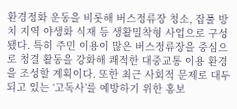환경정화 운동을 비롯해 버스정류장 청소, 잡풀 방치 지역 야생화 식재 등 생활밀착형 사업으로 구성됐다. 특히 주민 이용이 많은 버스정류장을 중심으로 청결 활동을 강화해 쾌적한 대중교통 이용 환경을 조성할 계획이다. 또한 최근 사회적 문제로 대두되고 있는 ‘고독사’를 예방하기 위한 홍보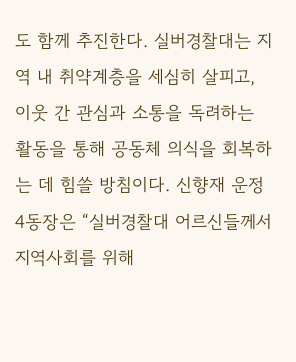도 함께 추진한다. 실버경찰대는 지역 내 취약계층을 세심히 살피고, 이웃 간 관심과 소통을 독려하는 활동을 통해 공동체 의식을 회복하는 데 힘쓸 방침이다. 신향재 운정4동장은 “실버경찰대 어르신들께서 지역사회를 위해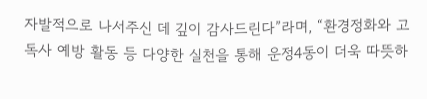자발적으로 나서주신 데 깊이 감사드린다”라며, “환경정화와 고독사 예방 활동 등 다양한 실천을 통해 운정4동이 더욱 따뜻하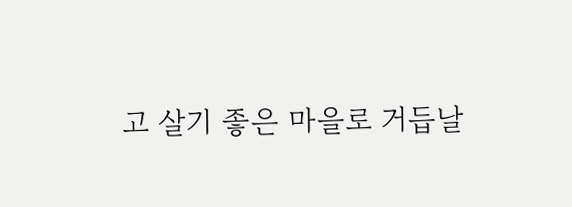고 살기 좋은 마을로 거듭날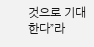것으로 기대한다”라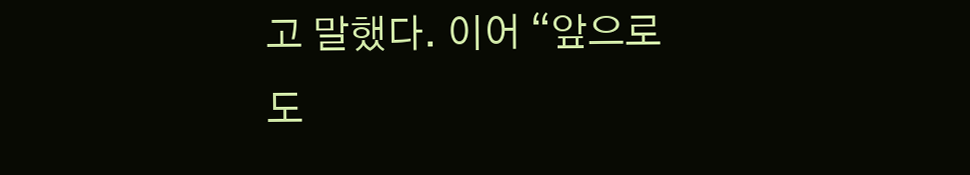고 말했다. 이어 “앞으로도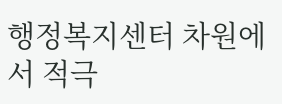행정복지센터 차원에서 적극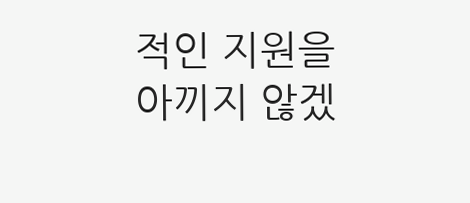적인 지원을 아끼지 않겠